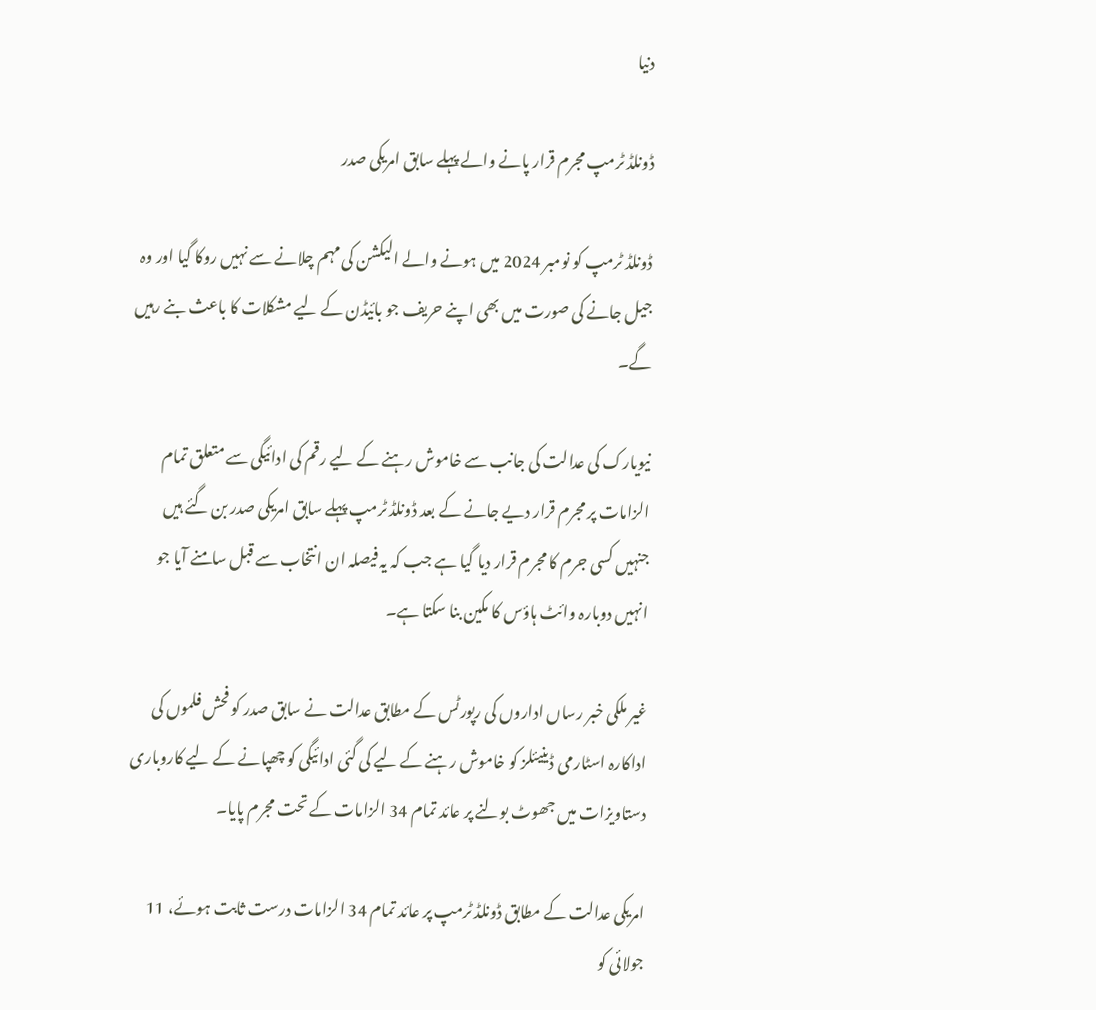دنیا

ڈونلڈ ٹرمپ مجرم قرار پانے والے پہلے سابق امریکی صدر

ڈونلڈ ٹرمپ کو نومبر 2024 میں ہونے والے الیکشن کی مہم چلانے سے نہیں روکا گیا اور وہ جیل جانے کی صورت میں بھی اپنے حریف جو بائیڈن کے لیے مشکلات کا باعث بنے رہیں گے۔

نیویارک کی عدالت کی جانب سے خاموش رہنے کے لیے رقم کی ادائیگی سے متعلق تمام الزامات پر مجرم قرار دیے جانے کے بعد ڈونلڈ ٹرمپ پہلے سابق امریکی صدر بن گئے ہیں جنہیں کسی جرم کا مجرم قرار دیا گیا ہے جب کہ یہ فیصلہ ان انتخاب سے قبل سامنے آیا جو انہیں دوبارہ وائٹ ہاؤس کا مکین بنا سکتا ہے۔

غیر ملکی خبر رساں اداروں کی رپورٹس کے مطابق عدالت نے سابق صدر کو فحش فلموں کی اداکارہ اسٹارمی ڈینیئلز کو خاموش رہنے کے لیے کی گئی ادائیگی کو چھپانے کے لیے کاروباری دستاویزات میں جھوٹ بولنے پر عائد تمام 34 الزامات کے تحت مجرم پایا۔

امریکی عدالت کے مطابق ڈونلڈ ٹرمپ پر عائد تمام 34 الزامات درست ثابت ہوئے، 11 جولائی کو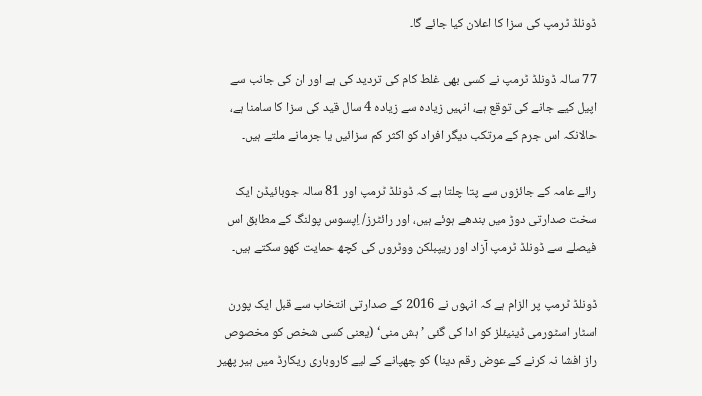ڈونلڈ ٹرمپ کی سزا کا اعلان کیا جائے گا۔

77 سالہ ڈونلڈ ٹرمپ نے کسی بھی غلط کام کی تردید کی ہے اور ان کی جانب سے اپیل کیے جانے کی توقع ہے، انہیں زیادہ سے زیادہ 4 سال قید کی سزا کا سامنا ہے، حالانکہ اس جرم کے مرتکب دیگر افراد کو اکثر کم سزائیں یا جرمانے ملتے ہیں۔

رائے عامہ کے جائزوں سے پتا چلتا ہے کہ ڈونلڈ ٹرمپ اور 81 سالہ جوبائیڈن ایک سخت صدارتی دوڑ میں بندھے ہوئے ہیں، اور رائٹرز/ اِپسوس پولنگ کے مطابق اس فیصلے سے ڈونلڈ ٹرمپ آزاد اور ریپبلکن ووٹروں کی کچھ حمایت کھو سکتے ہیں۔

ڈونلڈ ٹرمپ پر الزام ہے کہ انہوں نے 2016 کے صدارتی انتخاب سے قبل ایک پورن اسٹار اسٹورمی ڈینیئلز کو ادا کی گئی ’ہش منی‘ (یعنی کسی شخص کو مخصوص راز افشا نہ کرنے کے عوض رقم دینا) کو چھپانے کے لیے کاروباری ریکارڈ میں ہیر پھیر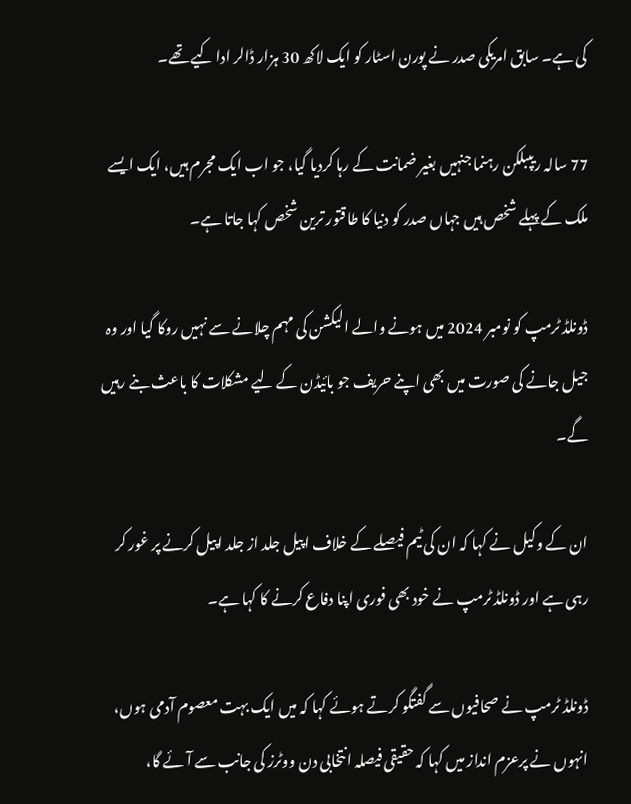کی ہے۔ سابق امریکی صدر نے پورن اسٹار کو ایک لاکھ 30 ہزار ڈالر ادا کیے تھے۔

77 سالہ ریپبلکن رہنما جنہیں بغیر ضمانت کے رہا کردیا گیا، جو اب ایک مجرم ہیں، ایک ایسے ملک کے پہلے شخص ہیں جہاں صدر کو دنیا کا طاقتور ترین شخص کہا جاتا ہے۔

ڈونلڈ ٹرمپ کو نومبر 2024 میں ہونے والے الیکشن کی مہم چلانے سے نہیں روکا گیا اور وہ جیل جانے کی صورت میں بھی اپنے حریف جو بائیڈن کے لیے مشکلات کا باعث بنے رہیں گے۔

ان کے وکیل نے کہا کہ ان کی ٹیم فیصلے کے خلاف اپیل جلد از جلد اپیل کرنے پر غور کر رہی ہے اور ڈونلڈ ٹرمپ نے خود بھی فوری اپنا دفاع کرنے کا کہا ہے۔

ڈونلڈ ٹرمپ نے صحافیوں سے گفتگو کرتے ہوئے کہا کہ میں ایک بہت معصوم آدمی ہوں،
انہوں نے پرعزم انداز میں کہا کہ حقیقی فیصلہ انتخابی دن ووٹرز کی جانب سے آئے گا،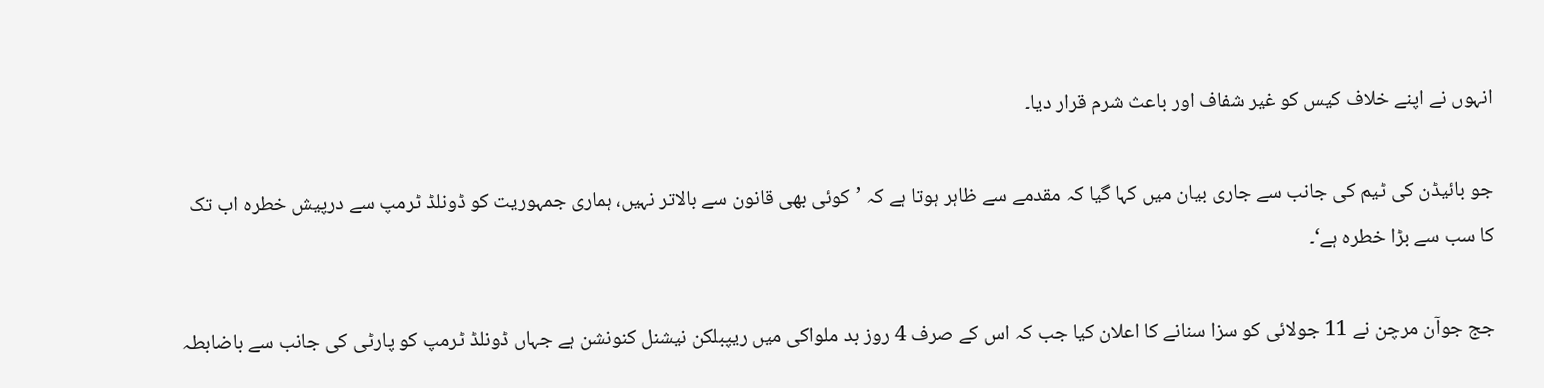انہوں نے اپنے خلاف کیس کو غیر شفاف اور باعث شرم قرار دیا۔

جو بائیڈن کی ٹیم کی جانب سے جاری بیان میں کہا گیا کہ مقدمے سے ظاہر ہوتا ہے کہ ’کوئی بھی قانون سے بالاتر نہیں، ہماری جمہوریت کو ڈونلڈ ٹرمپ سے درپیش خطرہ اب تک کا سب سے بڑا خطرہ ہے‘۔

جج جوآن مرچن نے 11 جولائی کو سزا سنانے کا اعلان کیا جب کہ اس کے صرف 4 روز بد ملواکی میں ریپبلکن نیشنل کنونشن ہے جہاں ڈونلڈ ٹرمپ کو پارٹی کی جانب سے باضابطہ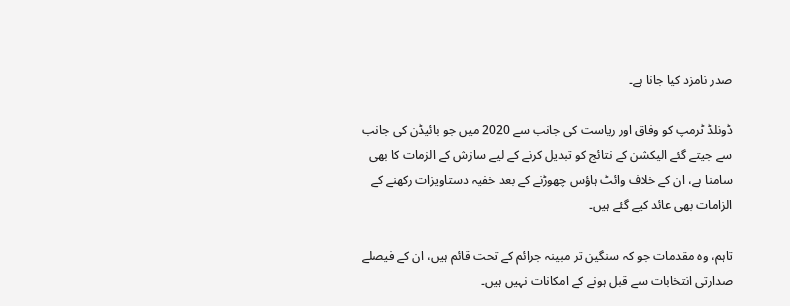صدر نامزد کیا جانا ہے۔

ڈونلڈ ٹرمپ کو وفاق اور ریاست کی جانب سے 2020 میں جو بائیڈن کی جانب سے جیتے گئے الیکشن کے نتائج کو تبدیل کرنے کے لیے سازش کے الزمات کا بھی سامنا ہے، ان کے خلاف وائٹ ہاؤس چھوڑنے کے بعد خفیہ دستاویزات رکھنے کے الزامات بھی عائد کیے گئے ہیں۔

تاہم، وہ مقدمات جو کہ سنگین تر مبینہ جرائم کے تحت قائم ہیں، ان کے فیصلے صدارتی انتخابات سے قبل ہونے کے امکانات نہیں ہیں۔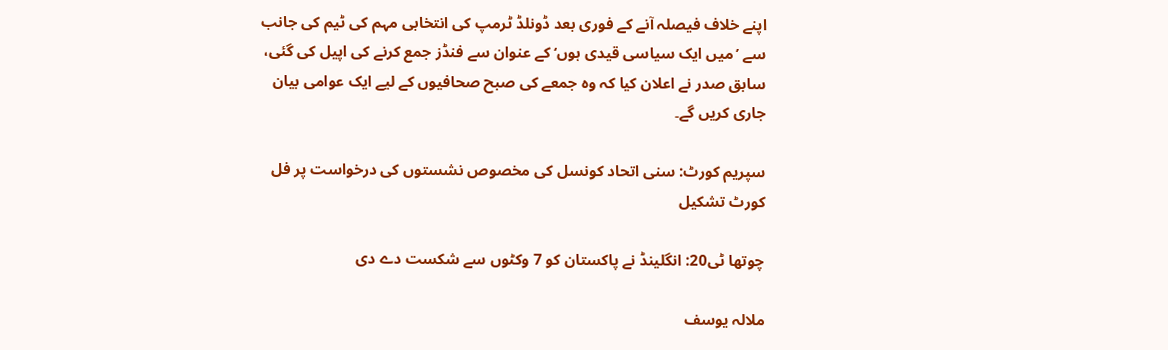اپنے خلاف فیصلہ آنے کے فوری بعد ڈونلڈ ٹرمپ کی انتخابی مہم کی ٹیم کی جانب سے ’میں ایک سیاسی قیدی ہوں‘ کے عنوان سے فنڈز جمع کرنے کی اپیل کی گئی، سابق صدر نے اعلان کیا کہ وہ جمعے کی صبح صحافیوں کے لیے ایک عوامی بیان جاری کریں گے۔

سپریم کورٹ: سنی اتحاد کونسل کی مخصوص نشستوں کی درخواست پر فل کورٹ تشکیل

چوتھا ٹی20: انگلینڈ نے پاکستان کو 7 وکٹوں سے شکست دے دی

ملالہ یوسف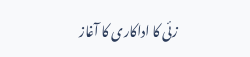زئی کا اداکاری کا آغاز